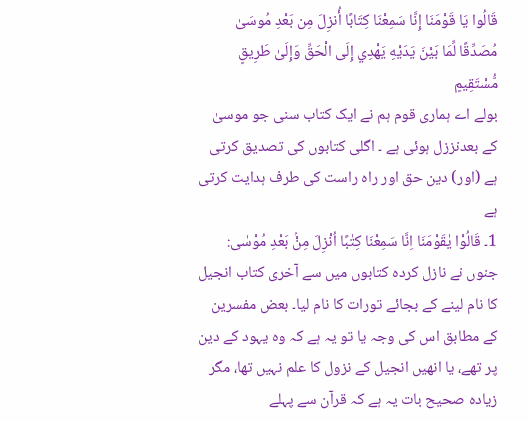قَالُوا يَا قَوْمَنَا إِنَّا سَمِعْنَا كِتَابًا أُنزِلَ مِن بَعْدِ مُوسَىٰ مُصَدِّقًا لِّمَا بَيْنَ يَدَيْهِ يَهْدِي إِلَى الْحَقِّ وَإِلَىٰ طَرِيقٍ مُّسْتَقِيمٍ
بولے اے ہماری قوم ہم نے ایک کتاب سنی جو موسیٰ کے بعدنززل ہوئی ہے ۔ اگلی کتابوں کی تصدیق کرتی ہے (اور) دین حق اور راہ راست کی طرف ہدایت کرتی ہے
1۔ قَالُوْا يٰقَوْمَنَا اِنَّا سَمِعْنَا كِتٰبًا اُنْزِلَ مِنْۢ بَعْدِ مُوْسٰى: جنوں نے نازل کردہ کتابوں میں سے آخری کتاب انجیل کا نام لینے کے بجائے تورات کا نام لیا۔ بعض مفسرین کے مطابق اس کی وجہ یا تو یہ ہے کہ وہ یہود کے دین پر تھے، یا انھیں انجیل کے نزول کا علم نہیں تھا، مگر زیادہ صحیح بات یہ ہے کہ قرآن سے پہلے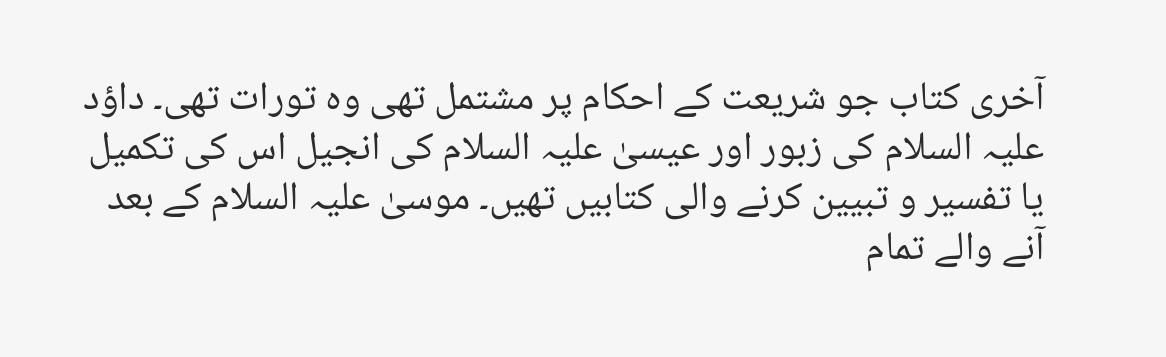آخری کتاب جو شریعت کے احکام پر مشتمل تھی وہ تورات تھی۔ داؤد علیہ السلام کی زبور اور عیسیٰ علیہ السلام کی انجیل اس کی تکمیل یا تفسیر و تبیین کرنے والی کتابیں تھیں۔ موسیٰ علیہ السلام کے بعد آنے والے تمام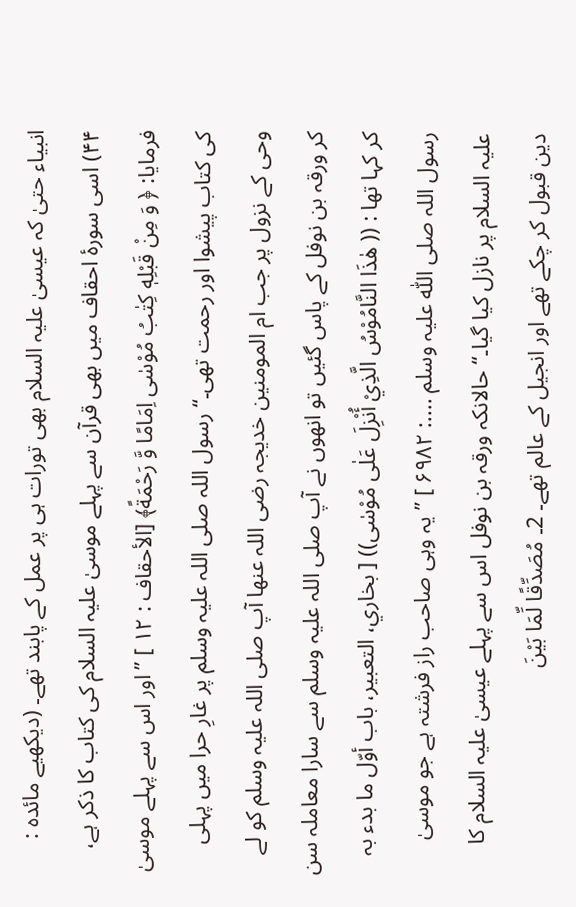انبیاء حتیٰ کہ عیسیٰ علیہ السلام بھی تورات ہی پر عمل کے پابند تھے۔ (دیکھیے مائدہ : ۴۴) اسی سورۂ احقاف میں بھی قرآن سے پہلے موسیٰ علیہ السلام کی کتاب کا ذکر ہے، فرمایا: ﴿ وَ مِنْ قَبْلِهٖ كِتٰبُ مُوْسٰى اِمَامًا وَّ رَحْمَةً﴾ [الأحقاف : ۱۲ ] ’’اور اس سے پہلے موسیٰ کی کتاب پیشوا اور رحمت تھی۔‘‘ رسول اللہ صلی اللہ علیہ وسلم پر غارِ حرا میں پہلی وحی کے نزول پر جب ام المومنین خدیجہ رضی اللہ عنھا آپ صلی اللہ علیہ وسلم کو لے کر ورقہ بن نوفل کے پاس گئیں تو انھوں نے آپ صلی اللہ علیہ وسلم سے سارا معاملہ سن کر کہا تھا : (( هٰذَا النَّامُوْسُ الَّذِيْ أُنْزِلَ عَلٰی مُوْسٰی)) [ بخاري، التعبیر، باب أوّل ما بدء بہ رسول اللہ صلی اللّٰہ علیہ وسلم ....: ۶۹۸۲ ] ’’یہ وہی صاحب راز فرشتہ ہے جو موسیٰ علیہ السلام پر نازل کیا گیا۔‘‘ حالانکہ ورقہ بن نوفل اس سے پہلے عیسیٰ علیہ السلام کا دین قبول کر چکے تھے اور انجیل کے عالم تھے۔ 2۔ مُصَدِّقًا لِّمَا بَيْنَ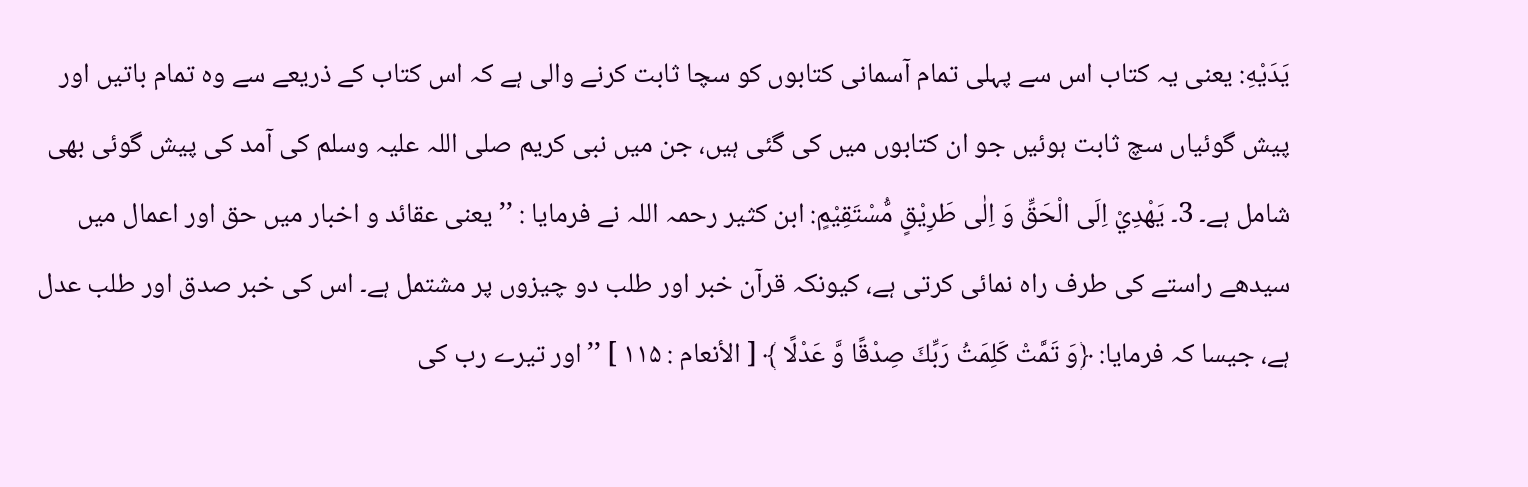يَدَيْهِ: یعنی یہ کتاب اس سے پہلی تمام آسمانی کتابوں کو سچا ثابت کرنے والی ہے کہ اس کتاب کے ذریعے سے وہ تمام باتیں اور پیش گوئیاں سچ ثابت ہوئیں جو ان کتابوں میں کی گئی ہیں، جن میں نبی کریم صلی اللہ علیہ وسلم کی آمد کی پیش گوئی بھی شامل ہے۔ 3۔ يَهْدِيْ اِلَى الْحَقِّ وَ اِلٰى طَرِيْقٍ مُّسْتَقِيْمٍ: ابن کثیر رحمہ اللہ نے فرمایا : ’’یعنی عقائد و اخبار میں حق اور اعمال میں سیدھے راستے کی طرف راہ نمائی کرتی ہے، کیونکہ قرآن خبر اور طلب دو چیزوں پر مشتمل ہے۔ اس کی خبر صدق اور طلب عدل ہے، جیسا کہ فرمایا: ﴿وَ تَمَّتْ كَلِمَتُ رَبِّكَ صِدْقًا وَّ عَدْلًا ﴾ [ الأنعام : ۱۱۵ ] ’’اور تیرے رب کی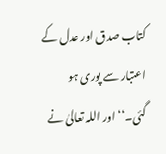کتاب صدق اور عدل کے اعتبار سے پوری ہو گئی۔‘‘ اور اللہ تعالیٰ نے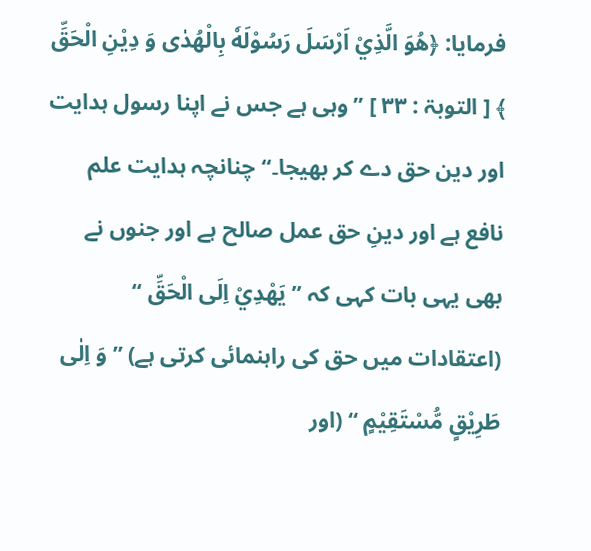فرمایا: ﴿هُوَ الَّذِيْ اَرْسَلَ رَسُوْلَهٗ بِالْهُدٰى وَ دِيْنِ الْحَقِّ ﴾ [ التوبۃ : ۳۳ ] ’’وہی ہے جس نے اپنا رسول ہدایت اور دین حق دے کر بھیجا۔‘‘ چنانچہ ہدایت علم نافع ہے اور دینِ حق عمل صالح ہے اور جنوں نے بھی یہی بات کہی کہ ’’ يَهْدِيْ اِلَى الْحَقِّ ‘‘ (اعتقادات میں حق کی راہنمائی کرتی ہے) ’’ وَ اِلٰى طَرِيْقٍ مُّسْتَقِيْمٍ ‘‘ (اور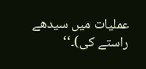عملیات میں سیدھے راستے کی)۔‘‘